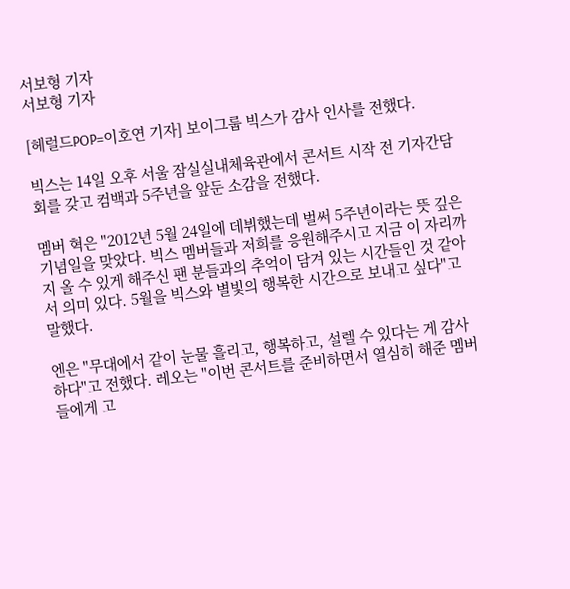서보형 기자
서보형 기자

[헤럴드POP=이호연 기자] 보이그룹 빅스가 감사 인사를 전했다.

빅스는 14일 오후 서울 잠실실내체육관에서 콘서트 시작 전 기자간담회를 갖고 컴백과 5주년을 앞둔 소감을 전했다.

멤버 혁은 "2012년 5월 24일에 데뷔했는데 벌써 5주년이라는 뜻 깊은 기념일을 맞았다. 빅스 멤버들과 저희를 응원해주시고 지금 이 자리까지 올 수 있게 해주신 팬 분들과의 추억이 담겨 있는 시간들인 것 같아서 의미 있다. 5월을 빅스와 별빛의 행복한 시간으로 보내고 싶다"고 말했다.

엔은 "무대에서 같이 눈물 흘리고, 행복하고, 설렐 수 있다는 게 감사하다"고 전했다. 레오는 "이번 콘서트를 준비하면서 열심히 해준 멤버들에게 고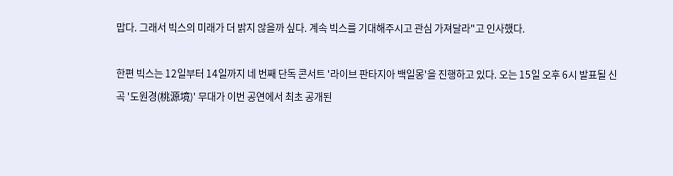맙다. 그래서 빅스의 미래가 더 밝지 않을까 싶다. 계속 빅스를 기대해주시고 관심 가져달라"고 인사했다.

한편 빅스는 12일부터 14일까지 네 번째 단독 콘서트 '라이브 판타지아 백일몽'을 진행하고 있다. 오는 15일 오후 6시 발표될 신곡 '도원경(桃源境)' 무대가 이번 공연에서 최초 공개된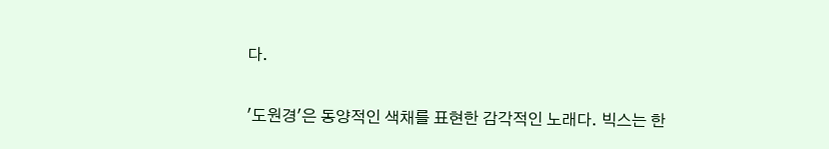다.

'도원경'은 동양적인 색채를 표현한 감각적인 노래다. 빅스는 한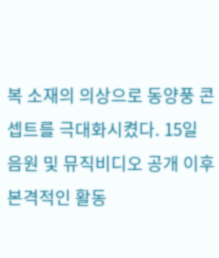복 소재의 의상으로 동양풍 콘셉트를 극대화시켰다. 15일 음원 및 뮤직비디오 공개 이후 본격적인 활동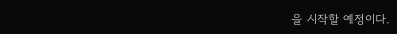을 시작할 예정이다.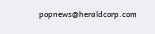popnews@heraldcorp.com